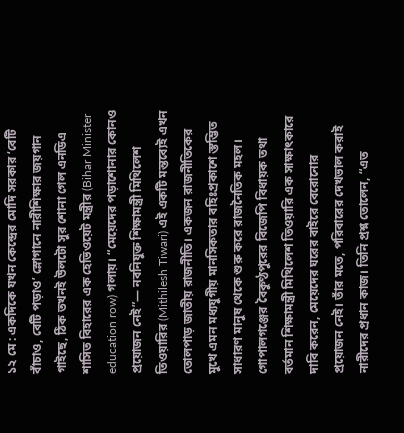১২ মে : একদিকে যখন কেন্দ্রের মোদি সরকার ‘বেটি বাঁচাও, বেটি পড়াও’ স্লোগানে নারীশিক্ষার জয়গান গাইছে, ঠিক তখনই উলটো সুর শোনা গেল এনডিএ শাসিত বিহারের এক হেভিওয়েট মন্ত্রীর (Bihar Minister education row) গলায়। “মেয়েদের পড়াশোনার কোনও প্রয়োজন নেই”— নবনিযুক্ত শিক্ষামন্ত্রী মিথিলেশ তিওয়ারির (Mithilesh Tiwari) এই একটি মন্তব্যেই এখন তোলপাড় জাতীয় রাজনীতি। একজন রাজনীতিকের মুখে এমন মধ্যযুগীয় মানসিকতার বহিঃপ্রকাশে স্তম্ভিত সাধারণ মানুষ থেকে শুরু করে রাজনৈতিক মহল।
গোপালগঞ্জের বৈকুণ্ঠপুরের বিজেপি বিধায়ক তথা বর্তমান শিক্ষামন্ত্রী মিথিলেশ তিওয়ারি এক সাক্ষাৎকারে দাবি করেন, মেয়েদের ঘরের বাইরে বেরোনোর প্রয়োজন নেই। তাঁর মতে, পরিবারের দেখভাল করাই নারীদের প্রধান কাজ। তিনি প্রশ্ন তোলেন, “এত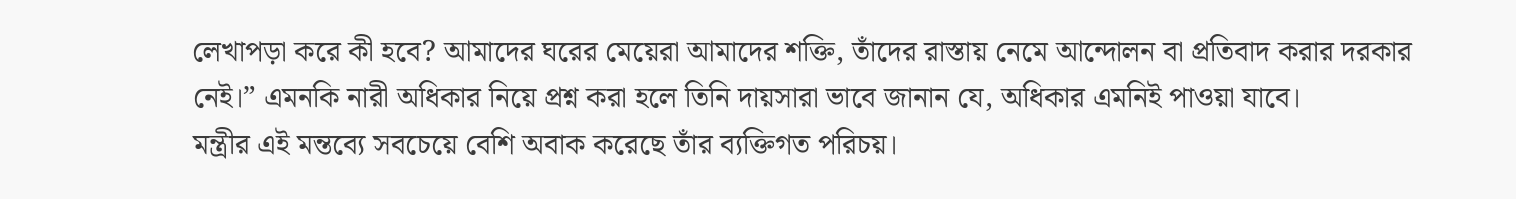লেখাপড়া করে কী হবে? আমাদের ঘরের মেয়েরা আমাদের শক্তি, তাঁদের রাস্তায় নেমে আন্দোলন বা প্রতিবাদ করার দরকার নেই।” এমনকি নারী অধিকার নিয়ে প্রশ্ন করা হলে তিনি দায়সারা ভাবে জানান যে, অধিকার এমনিই পাওয়া যাবে।
মন্ত্রীর এই মন্তব্যে সবচেয়ে বেশি অবাক করেছে তাঁর ব্যক্তিগত পরিচয়।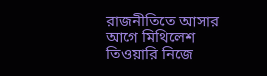রাজনীতিতে আসার আগে মিথিলেশ তিওয়ারি নিজে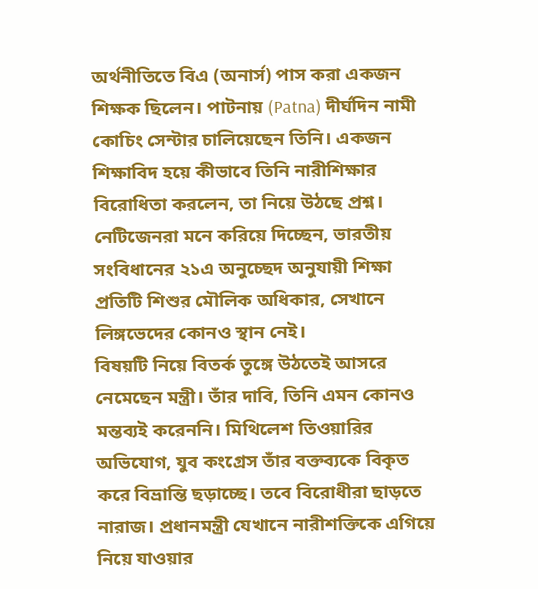অর্থনীতিতে বিএ (অনার্স) পাস করা একজন শিক্ষক ছিলেন। পাটনায় (Patna) দীর্ঘদিন নামী কোচিং সেন্টার চালিয়েছেন তিনি। একজন শিক্ষাবিদ হয়ে কীভাবে তিনি নারীশিক্ষার বিরোধিতা করলেন, তা নিয়ে উঠছে প্রশ্ন। নেটিজেনরা মনে করিয়ে দিচ্ছেন, ভারতীয় সংবিধানের ২১এ অনুচ্ছেদ অনুযায়ী শিক্ষা প্রতিটি শিশুর মৌলিক অধিকার, সেখানে লিঙ্গভেদের কোনও স্থান নেই।
বিষয়টি নিয়ে বিতর্ক তুঙ্গে উঠতেই আসরে নেমেছেন মন্ত্রী। তাঁর দাবি, তিনি এমন কোনও মন্তব্যই করেননি। মিথিলেশ তিওয়ারির অভিযোগ, যুব কংগ্রেস তাঁর বক্তব্যকে বিকৃত করে বিভ্রান্তি ছড়াচ্ছে। তবে বিরোধীরা ছাড়তে নারাজ। প্রধানমন্ত্রী যেখানে নারীশক্তিকে এগিয়ে নিয়ে যাওয়ার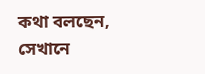কথা বলছেন, সেখানে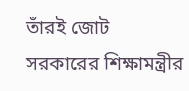তাঁরই জোট সরকারের শিক্ষামন্ত্রীর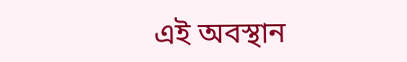এই অবস্থান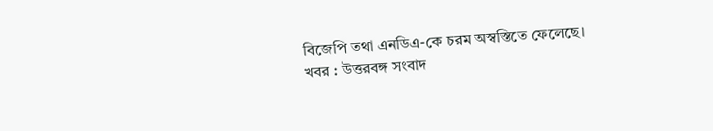বিজেপি তথা এনডিএ-কে চরম অস্বস্তিতে ফেলেছে।
খবর : উত্তরবঙ্গ সংবাদ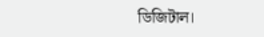ডিজিটাল।